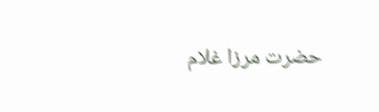حضرت مرزا غلام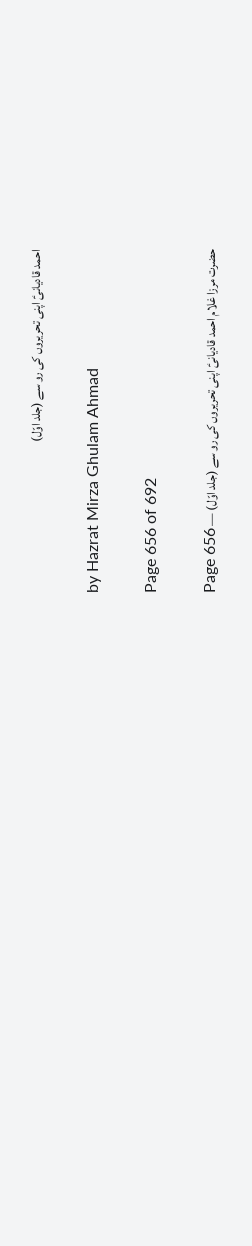احمد قادیانیؑ اپنی تحریروں کی رو سے (جلد اوّل)

by Hazrat Mirza Ghulam Ahmad

Page 656 of 692

حضرت مرزا غلام احمد قادیانیؑ اپنی تحریروں کی رو سے (جلد اوّل) — Page 656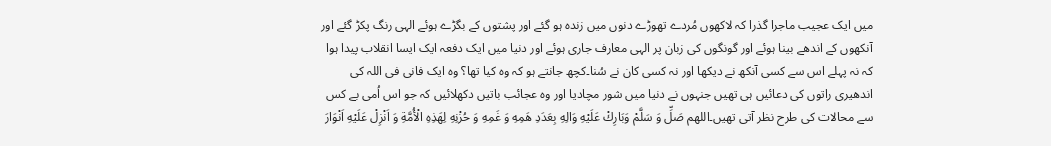میں ایک عجیب ماجرا گذرا کہ لاکھوں مُردے تھوڑے دنوں میں زندہ ہو گئے اور پشتوں کے بگڑے ہوئے الہی رنگ پکڑ گئے اور آنکھوں کے اندھے بینا ہوئے اور گونگوں کی زبان پر الہی معارف جاری ہوئے اور دنیا میں ایک دفعہ ایک ایسا انقلاب پیدا ہوا کہ نہ پہلے اس سے کسی آنکھ نے دیکھا اور نہ کسی کان نے سُنا۔کچھ جانتے ہو کہ وہ کیا تھا؟ وہ ایک فانی فی اللہ کی اندھیری راتوں کی دعائیں ہی تھیں جنہوں نے دنیا میں شور مچادیا اور وہ عجائب باتیں دکھلائیں کہ جو اس اُمی بے کس سے محالات کی طرح نظر آتی تھیں۔اللھم صَلِّ وَ سَلَّمْ وَبَارِكْ عَلَيْهِ وَالِهِ بِعَدَدِ هَمِهِ وَ غَمِهِ وَ حُزْنِهِ لِهَذِهِ الْأُمَّةِ وَ اَنْزِلْ عَلَيْهِ اَنْوَارَ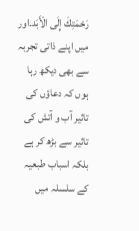رَحْمَتِكَ إِلَى الْأَبَد۔اور میں اپنے ذاتی تجربہ سے بھی دیکھ رہا ہوں کہ دعاؤں کی تاثیر آب و آتش کی تاثیر سے بڑھ کر ہے بلکہ اسباب طبعیہ کے سلسلہ میں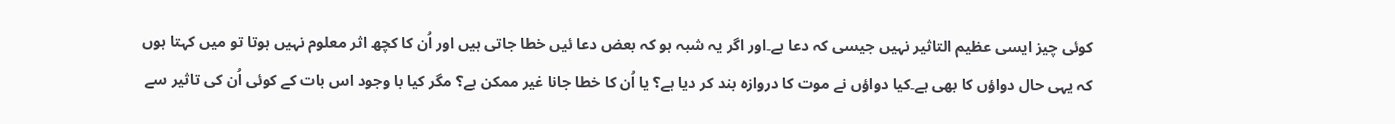کوئی چیز ایسی عظیم التاثیر نہیں جیسی کہ دعا ہے۔اور اگر یہ شبہ ہو کہ بعض دعا ئیں خطا جاتی ہیں اور اُن کا کچھ اثر معلوم نہیں ہوتا تو میں کہتا ہوں کہ یہی حال دواؤں کا بھی ہے۔کیا دواؤں نے موت کا دروازہ بند کر دیا ہے؟ یا اُن کا خطا جانا غیر ممکن ہے؟ مگر کیا با وجود اس بات کے کوئی اُن کی تاثیر سے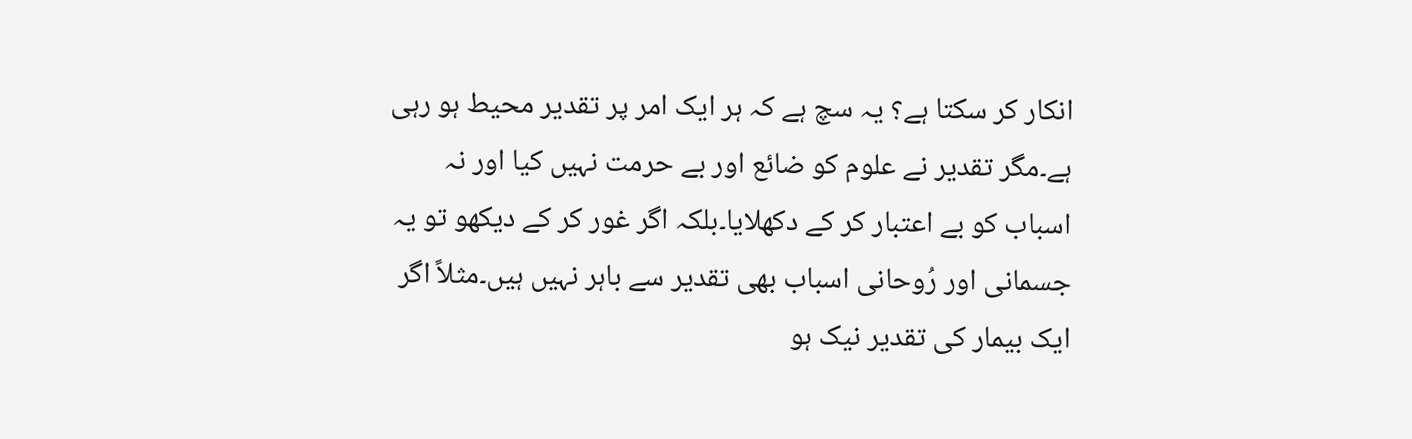انکار کر سکتا ہے؟ یہ سچ ہے کہ ہر ایک امر پر تقدیر محیط ہو رہی ہے۔مگر تقدیر نے علوم کو ضائع اور بے حرمت نہیں کیا اور نہ اسباب کو بے اعتبار کر کے دکھلایا۔بلکہ اگر غور کر کے دیکھو تو یہ جسمانی اور رُوحانی اسباب بھی تقدیر سے باہر نہیں ہیں۔مثلاً اگر ایک بیمار کی تقدیر نیک ہو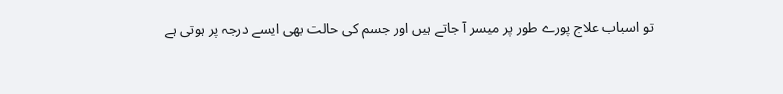تو اسباب علاج پورے طور پر میسر آ جاتے ہیں اور جسم کی حالت بھی ایسے درجہ پر ہوتی ہے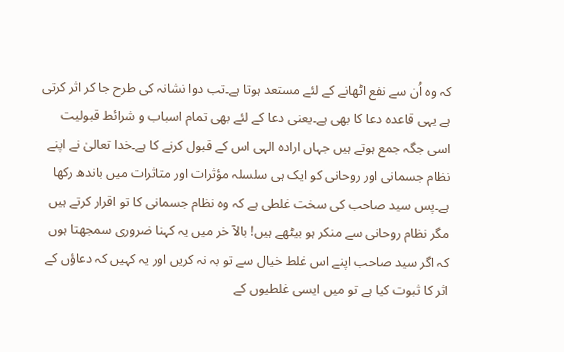کہ وہ اُن سے نفع اٹھانے کے لئے مستعد ہوتا ہے۔تب دوا نشانہ کی طرح جا کر اثر کرتی ہے یہی قاعدہ دعا کا بھی ہے۔یعنی دعا کے لئے بھی تمام اسباب و شرائط قبولیت اسی جگہ جمع ہوتے ہیں جہاں ارادہ الہی اس کے قبول کرنے کا ہے۔خدا تعالیٰ نے اپنے نظام جسمانی اور روحانی کو ایک ہی سلسلہ مؤثرات اور متاثرات میں باندھ رکھا ہے۔پس سید صاحب کی سخت غلطی ہے کہ وہ نظام جسمانی کا تو اقرار کرتے ہیں مگر نظام روحانی سے منکر ہو بیٹھے ہیں! بالآ خر میں یہ کہنا ضروری سمجھتا ہوں کہ اگر سید صاحب اپنے اس غلط خیال سے تو بہ نہ کریں اور یہ کہیں کہ دعاؤں کے اثر کا ثبوت کیا ہے تو میں ایسی غلطیوں کے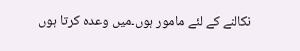نکالنے کے لئے مامور ہوں۔میں وعدہ کرتا ہوں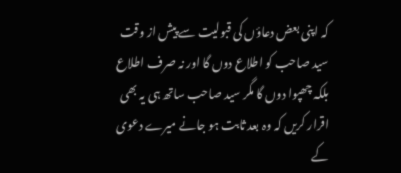کہ اپنی بعض دعاؤں کی قبولیت سے پیش از وقت سید صاحب کو اطلاع دوں گا اور نہ صرف اطلاع بلکہ چھپوا دوں گا مگر سید صاحب ساتھ ہی یہ بھی اقرار کریں کہ وہ بعد ثابت ہو جانے میرے دعوی کے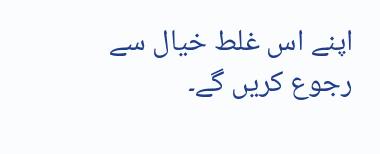اپنے اس غلط خیال سے رجوع کریں گے۔